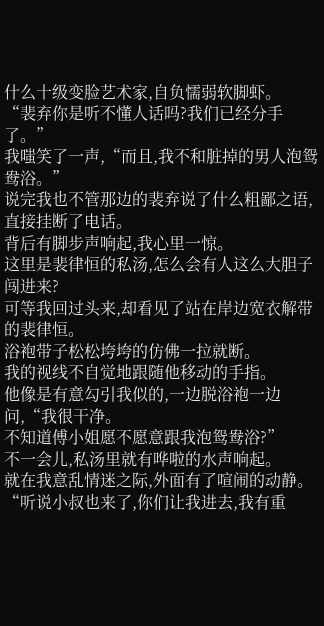什么十级变脸艺术家,自负懦弱软脚虾。
“裴弃你是听不懂人话吗?我们已经分手了。”
我嗤笑了一声,“而且,我不和脏掉的男人泡鸳鸯浴。”
说完我也不管那边的裴弃说了什么粗鄙之语,直接挂断了电话。
背后有脚步声响起,我心里一惊。
这里是裴律恒的私汤,怎么会有人这么大胆子闯进来?
可等我回过头来,却看见了站在岸边宽衣解带的裴律恒。
浴袍带子松松垮垮的仿佛一拉就断。
我的视线不自觉地跟随他移动的手指。
他像是有意勾引我似的,一边脱浴袍一边问,“我很干净。
不知道傅小姐愿不愿意跟我泡鸳鸯浴?”
不一会儿,私汤里就有哗啦的水声响起。
就在我意乱情迷之际,外面有了喧闹的动静。
“听说小叔也来了,你们让我进去,我有重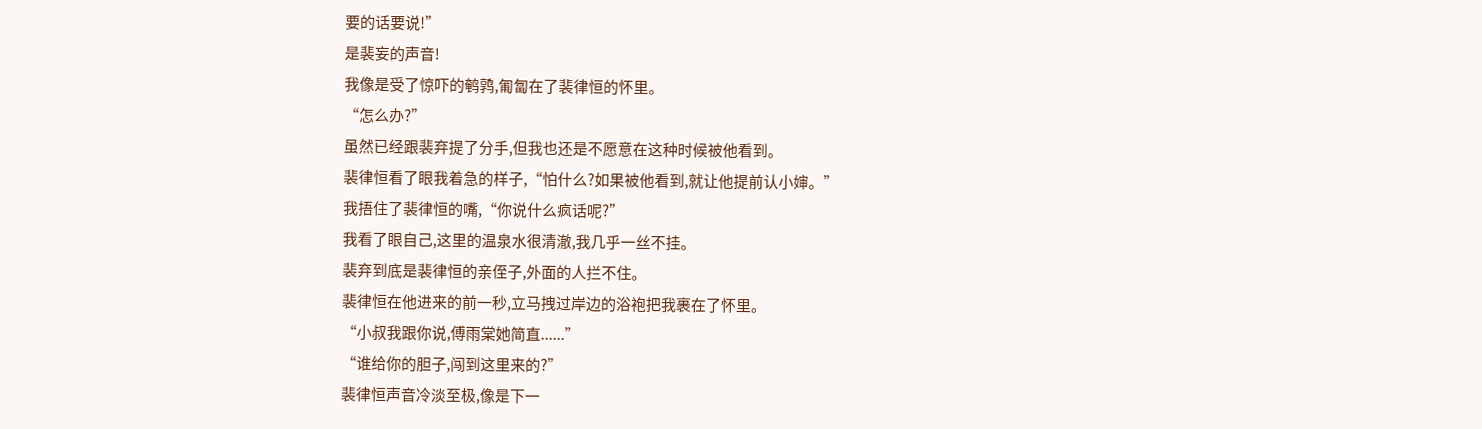要的话要说!”
是裴妄的声音!
我像是受了惊吓的鹌鹑,匍匐在了裴律恒的怀里。
“怎么办?”
虽然已经跟裴弃提了分手,但我也还是不愿意在这种时候被他看到。
裴律恒看了眼我着急的样子,“怕什么?如果被他看到,就让他提前认小婶。”
我捂住了裴律恒的嘴,“你说什么疯话呢?”
我看了眼自己,这里的温泉水很清澈,我几乎一丝不挂。
裴弃到底是裴律恒的亲侄子,外面的人拦不住。
裴律恒在他进来的前一秒,立马拽过岸边的浴袍把我裹在了怀里。
“小叔我跟你说,傅雨棠她简直......”
“谁给你的胆子,闯到这里来的?”
裴律恒声音冷淡至极,像是下一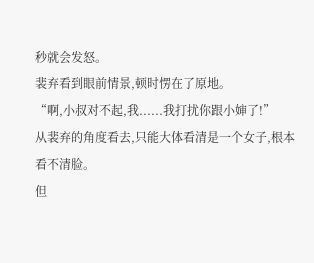秒就会发怒。
裴弃看到眼前情景,顿时愣在了原地。
“啊,小叔对不起,我......我打扰你跟小婶了!”
从裴弃的角度看去,只能大体看清是一个女子,根本看不清脸。
但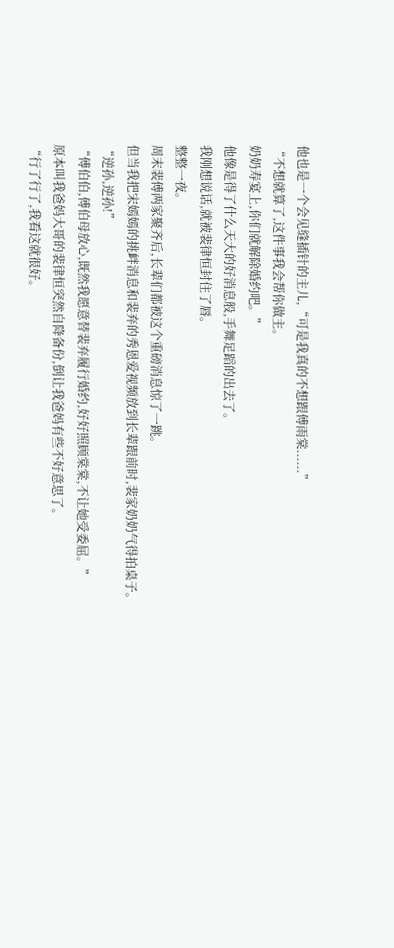他也是一个会见缝插针的主儿,“可是我真的不想跟傅雨棠......”
“不想就算了,这件事我会帮你做主。
奶奶寿宴上,你们就解除婚约吧。”
他像是得了什么天大的好消息般,手舞足蹈的出去了。
我刚想说话,就被裴律恒封住了唇。
整整一夜。
周末裴傅两家聚齐后,长辈们都被这个重磅消息惊了一跳。
但当我把宋嫣嫣的挑衅消息和裴弃的秀恩爱视频放到长辈跟前时,裴家奶奶气得拍桌子。
“逆孙,逆孙!”
“傅伯伯,傅伯母放心,既然我愿意替裴弃履行婚约,好好照顾棠棠,不让她受委屈。”
原本叫我爸妈大哥的裴律恒突然自降备份,倒让我爸妈有些不好意思了。
“行了行了,我看这就很好。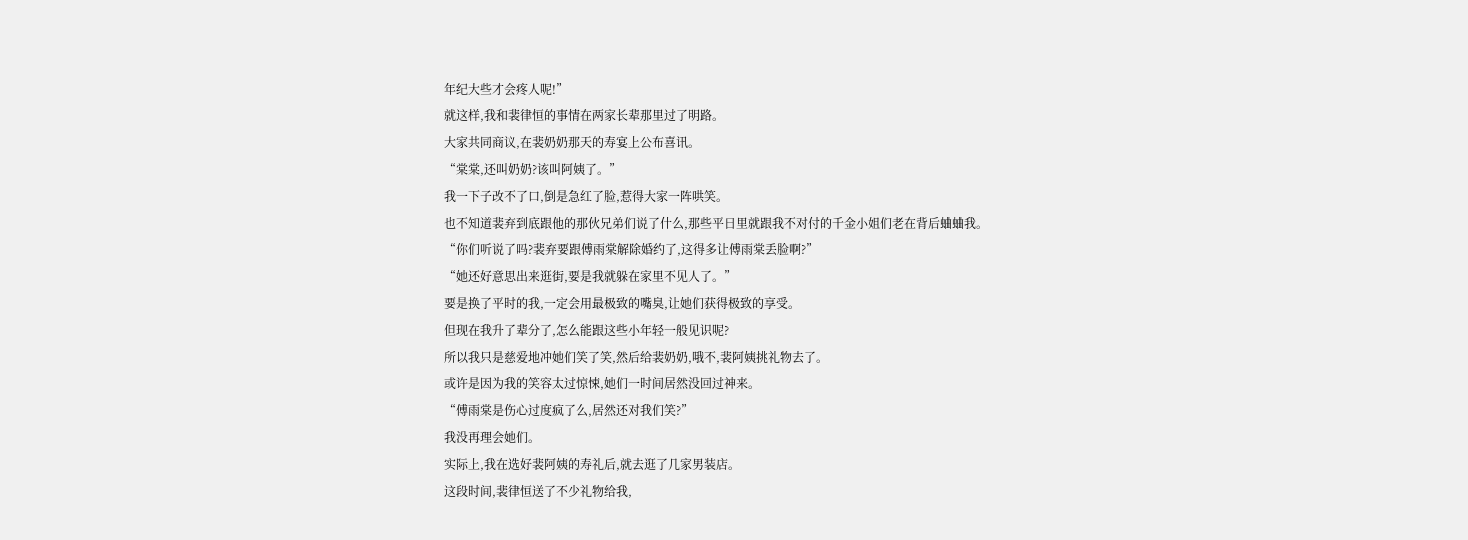年纪大些才会疼人呢!”
就这样,我和裴律恒的事情在两家长辈那里过了明路。
大家共同商议,在裴奶奶那天的寿宴上公布喜讯。
“棠棠,还叫奶奶?该叫阿姨了。”
我一下子改不了口,倒是急红了脸,惹得大家一阵哄笑。
也不知道裴弃到底跟他的那伙兄弟们说了什么,那些平日里就跟我不对付的千金小姐们老在背后蛐蛐我。
“你们听说了吗?裴弃要跟傅雨棠解除婚约了,这得多让傅雨棠丢脸啊?”
“她还好意思出来逛街,要是我就躲在家里不见人了。”
要是换了平时的我,一定会用最极致的嘴臭,让她们获得极致的享受。
但现在我升了辈分了,怎么能跟这些小年轻一般见识呢?
所以我只是慈爱地冲她们笑了笑,然后给裴奶奶,哦不,裴阿姨挑礼物去了。
或许是因为我的笑容太过惊悚,她们一时间居然没回过神来。
“傅雨棠是伤心过度疯了么,居然还对我们笑?”
我没再理会她们。
实际上,我在选好裴阿姨的寿礼后,就去逛了几家男装店。
这段时间,裴律恒送了不少礼物给我,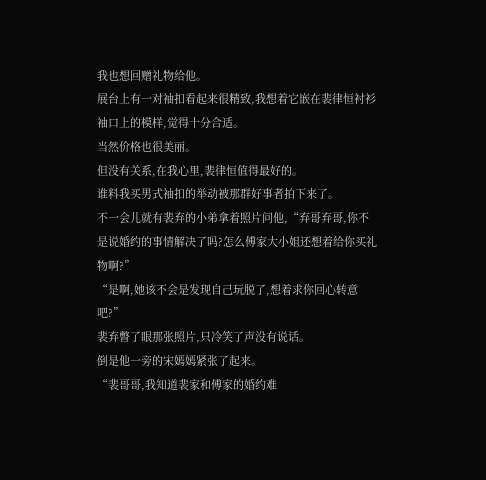我也想回赠礼物给他。
展台上有一对袖扣看起来很精致,我想着它嵌在裴律恒衬衫袖口上的模样,觉得十分合适。
当然价格也很美丽。
但没有关系,在我心里,裴律恒值得最好的。
谁料我买男式袖扣的举动被那群好事者拍下来了。
不一会儿就有裴弃的小弟拿着照片问他,“弃哥弃哥,你不是说婚约的事情解决了吗?怎么傅家大小姐还想着给你买礼物啊?”
“是啊,她该不会是发现自己玩脱了,想着求你回心转意吧?”
裴弃瞥了眼那张照片,只冷笑了声没有说话。
倒是他一旁的宋嫣嫣紧张了起来。
“裴哥哥,我知道裴家和傅家的婚约难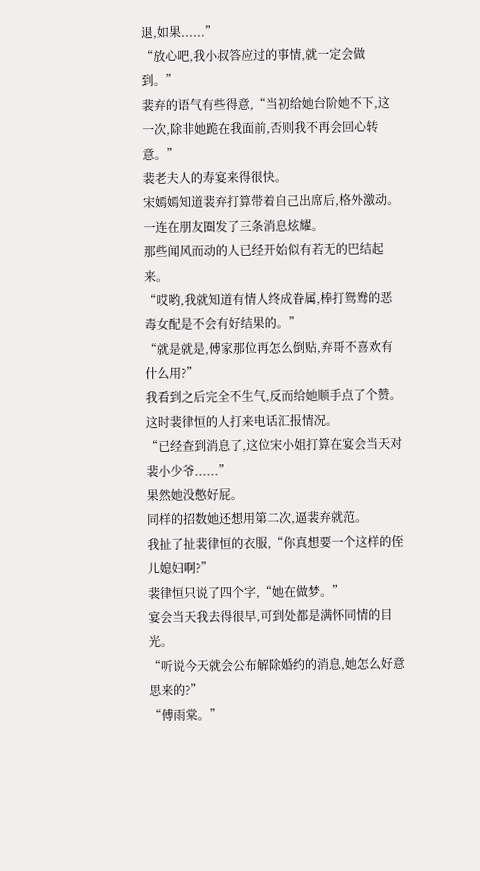退,如果......”
“放心吧,我小叔答应过的事情,就一定会做到。”
裴弃的语气有些得意,“当初给她台阶她不下,这一次,除非她跪在我面前,否则我不再会回心转意。”
裴老夫人的寿宴来得很快。
宋嫣嫣知道裴弃打算带着自己出席后,格外激动。
一连在朋友圈发了三条消息炫耀。
那些闻风而动的人已经开始似有若无的巴结起来。
“哎哟,我就知道有情人终成眷属,棒打鸳鸯的恶毒女配是不会有好结果的。”
“就是就是,傅家那位再怎么倒贴,弃哥不喜欢有什么用?”
我看到之后完全不生气,反而给她顺手点了个赞。
这时裴律恒的人打来电话汇报情况。
“已经查到消息了,这位宋小姐打算在宴会当天对裴小少爷......”
果然她没憋好屁。
同样的招数她还想用第二次,逼裴弃就范。
我扯了扯裴律恒的衣服,“你真想要一个这样的侄儿媳妇啊?”
裴律恒只说了四个字,“她在做梦。”
宴会当天我去得很早,可到处都是满怀同情的目光。
“听说今天就会公布解除婚约的消息,她怎么好意思来的?”
“傅雨棠。”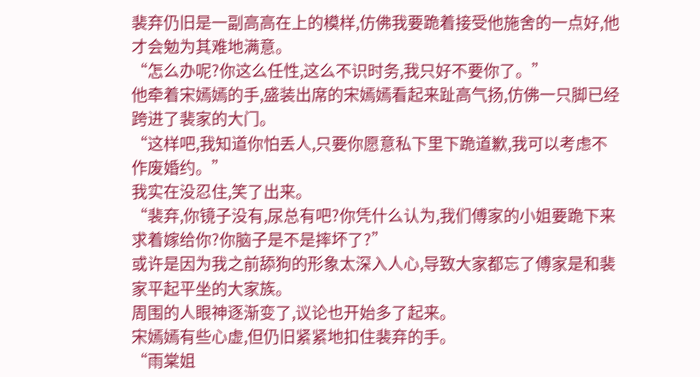裴弃仍旧是一副高高在上的模样,仿佛我要跪着接受他施舍的一点好,他才会勉为其难地满意。
“怎么办呢?你这么任性,这么不识时务,我只好不要你了。”
他牵着宋嫣嫣的手,盛装出席的宋嫣嫣看起来趾高气扬,仿佛一只脚已经跨进了裴家的大门。
“这样吧,我知道你怕丢人,只要你愿意私下里下跪道歉,我可以考虑不作废婚约。”
我实在没忍住,笑了出来。
“裴弃,你镜子没有,尿总有吧?你凭什么认为,我们傅家的小姐要跪下来求着嫁给你?你脑子是不是摔坏了?”
或许是因为我之前舔狗的形象太深入人心,导致大家都忘了傅家是和裴家平起平坐的大家族。
周围的人眼神逐渐变了,议论也开始多了起来。
宋嫣嫣有些心虚,但仍旧紧紧地扣住裴弃的手。
“雨棠姐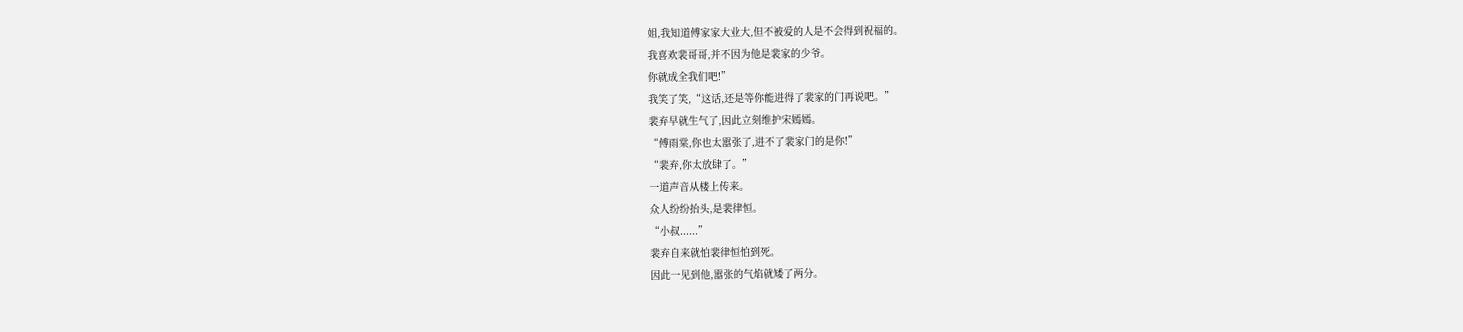姐,我知道傅家家大业大,但不被爱的人是不会得到祝福的。
我喜欢裴哥哥,并不因为他是裴家的少爷。
你就成全我们吧!”
我笑了笑,“这话,还是等你能进得了裴家的门再说吧。”
裴弃早就生气了,因此立刻维护宋嫣嫣。
“傅雨棠,你也太嚣张了,进不了裴家门的是你!”
“裴弃,你太放肆了。”
一道声音从楼上传来。
众人纷纷抬头,是裴律恒。
“小叔......”
裴弃自来就怕裴律恒怕到死。
因此一见到他,嚣张的气焰就矮了两分。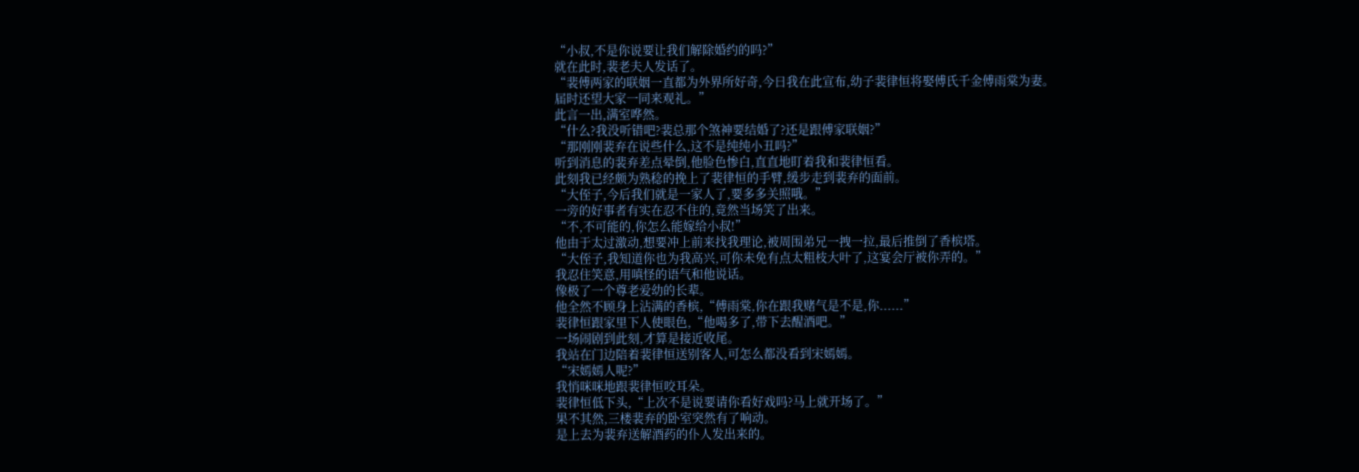“小叔,不是你说要让我们解除婚约的吗?”
就在此时,裴老夫人发话了。
“裴傅两家的联姻一直都为外界所好奇,今日我在此宣布,幼子裴律恒将娶傅氏千金傅雨棠为妻。
届时还望大家一同来观礼。”
此言一出,满室哗然。
“什么?我没听错吧?裴总那个煞神要结婚了?还是跟傅家联姻?”
“那刚刚裴弃在说些什么,这不是纯纯小丑吗?”
听到消息的裴弃差点晕倒,他脸色惨白,直直地盯着我和裴律恒看。
此刻我已经颇为熟稔的挽上了裴律恒的手臂,缓步走到裴弃的面前。
“大侄子,今后我们就是一家人了,要多多关照哦。”
一旁的好事者有实在忍不住的,竟然当场笑了出来。
“不,不可能的,你怎么能嫁给小叔!”
他由于太过激动,想要冲上前来找我理论,被周围弟兄一拽一拉,最后推倒了香槟塔。
“大侄子,我知道你也为我高兴,可你未免有点太粗枝大叶了,这宴会厅被你弄的。”
我忍住笑意,用嗔怪的语气和他说话。
像极了一个尊老爱幼的长辈。
他全然不顾身上沾满的香槟,“傅雨棠,你在跟我赌气是不是,你......”
裴律恒跟家里下人使眼色,“他喝多了,带下去醒酒吧。”
一场闹剧到此刻,才算是接近收尾。
我站在门边陪着裴律恒送别客人,可怎么都没看到宋嫣嫣。
“宋嫣嫣人呢?”
我悄咪咪地跟裴律恒咬耳朵。
裴律恒低下头,“上次不是说要请你看好戏吗?马上就开场了。”
果不其然,三楼裴弃的卧室突然有了响动。
是上去为裴弃送解酒药的仆人发出来的。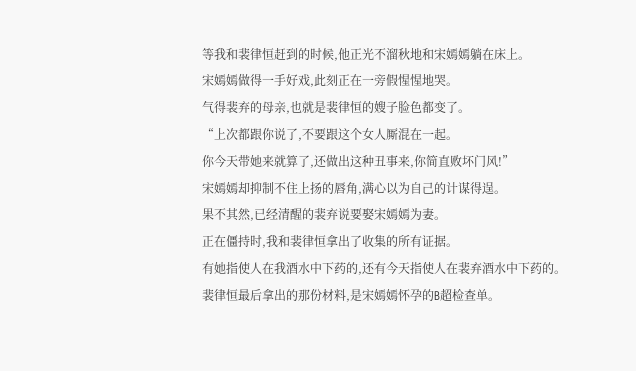等我和裴律恒赶到的时候,他正光不溜秋地和宋嫣嫣躺在床上。
宋嫣嫣做得一手好戏,此刻正在一旁假惺惺地哭。
气得裴弃的母亲,也就是裴律恒的嫂子脸色都变了。
“上次都跟你说了,不要跟这个女人厮混在一起。
你今天带她来就算了,还做出这种丑事来,你简直败坏门风!”
宋嫣嫣却抑制不住上扬的唇角,满心以为自己的计谋得逞。
果不其然,已经清醒的裴弃说要娶宋嫣嫣为妻。
正在僵持时,我和裴律恒拿出了收集的所有证据。
有她指使人在我酒水中下药的,还有今天指使人在裴弃酒水中下药的。
裴律恒最后拿出的那份材料,是宋嫣嫣怀孕的B超检查单。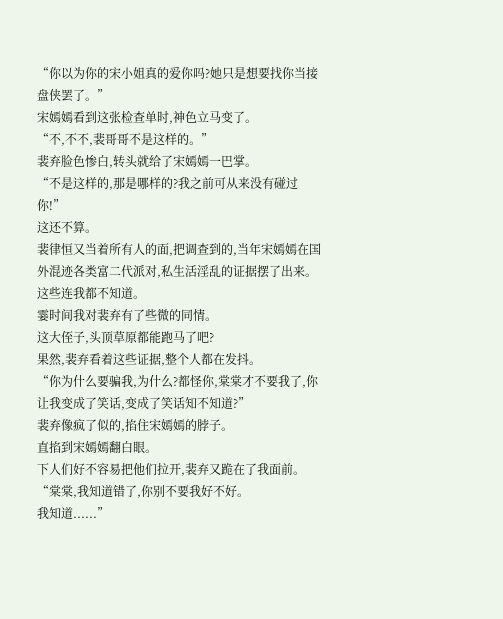“你以为你的宋小姐真的爱你吗?她只是想要找你当接盘侠罢了。”
宋嫣嫣看到这张检查单时,神色立马变了。
“不,不不,裴哥哥不是这样的。”
裴弃脸色惨白,转头就给了宋嫣嫣一巴掌。
“不是这样的,那是哪样的?我之前可从来没有碰过你!”
这还不算。
裴律恒又当着所有人的面,把调查到的,当年宋嫣嫣在国外混迹各类富二代派对,私生活淫乱的证据摆了出来。
这些连我都不知道。
霎时间我对裴弃有了些微的同情。
这大侄子,头顶草原都能跑马了吧?
果然,裴弃看着这些证据,整个人都在发抖。
“你为什么要骗我,为什么?都怪你,棠棠才不要我了,你让我变成了笑话,变成了笑话知不知道?”
裴弃像疯了似的,掐住宋嫣嫣的脖子。
直掐到宋嫣嫣翻白眼。
下人们好不容易把他们拉开,裴弃又跪在了我面前。
“棠棠,我知道错了,你别不要我好不好。
我知道......”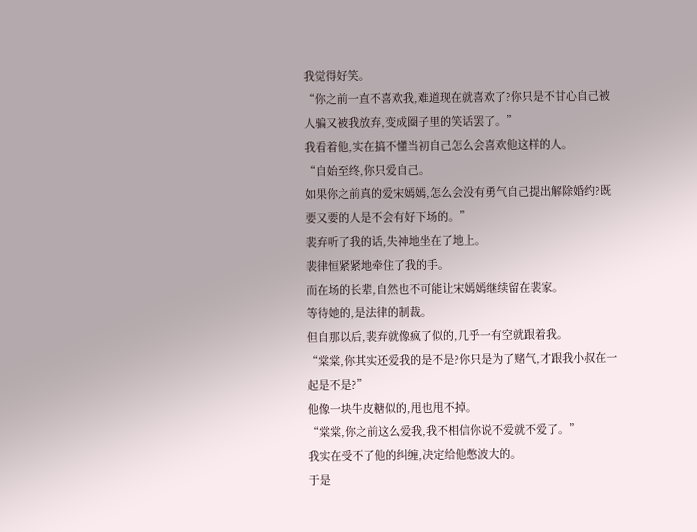我觉得好笑。
“你之前一直不喜欢我,难道现在就喜欢了?你只是不甘心自己被人骗又被我放弃,变成圈子里的笑话罢了。”
我看着他,实在搞不懂当初自己怎么会喜欢他这样的人。
“自始至终,你只爱自己。
如果你之前真的爱宋嫣嫣,怎么会没有勇气自己提出解除婚约?既要又要的人是不会有好下场的。”
裴弃听了我的话,失神地坐在了地上。
裴律恒紧紧地牵住了我的手。
而在场的长辈,自然也不可能让宋嫣嫣继续留在裴家。
等待她的,是法律的制裁。
但自那以后,裴弃就像疯了似的,几乎一有空就跟着我。
“棠棠,你其实还爱我的是不是?你只是为了赌气,才跟我小叔在一起是不是?”
他像一块牛皮糖似的,甩也甩不掉。
“棠棠,你之前这么爱我,我不相信你说不爱就不爱了。”
我实在受不了他的纠缠,决定给他憋波大的。
于是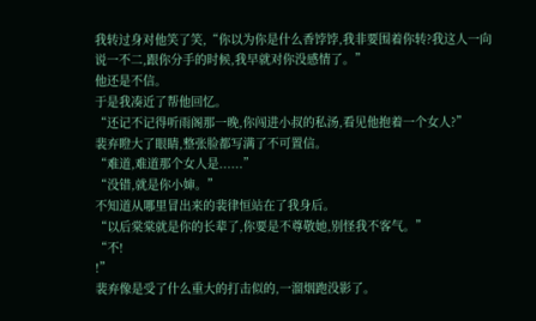我转过身对他笑了笑,“你以为你是什么香饽饽,我非要围着你转?我这人一向说一不二,跟你分手的时候,我早就对你没感情了。”
他还是不信。
于是我凑近了帮他回忆。
“还记不记得听雨阁那一晚,你闯进小叔的私汤,看见他抱着一个女人?”
裴弃瞪大了眼睛,整张脸都写满了不可置信。
“难道,难道那个女人是......”
“没错,就是你小婶。”
不知道从哪里冒出来的裴律恒站在了我身后。
“以后棠棠就是你的长辈了,你要是不尊敬她,别怪我不客气。”
“不!
!”
裴弃像是受了什么重大的打击似的,一溜烟跑没影了。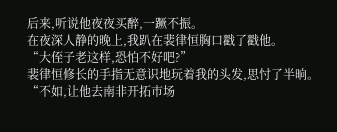后来,听说他夜夜买醉,一蹶不振。
在夜深人静的晚上,我趴在裴律恒胸口戳了戳他。
“大侄子老这样,恐怕不好吧?”
裴律恒修长的手指无意识地玩着我的头发,思忖了半晌。
“不如,让他去南非开拓市场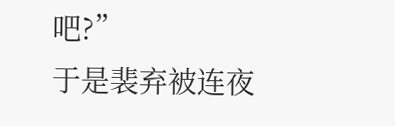吧?”
于是裴弃被连夜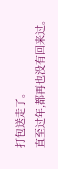打包送走了。
直至过年,都再也没有回来过。